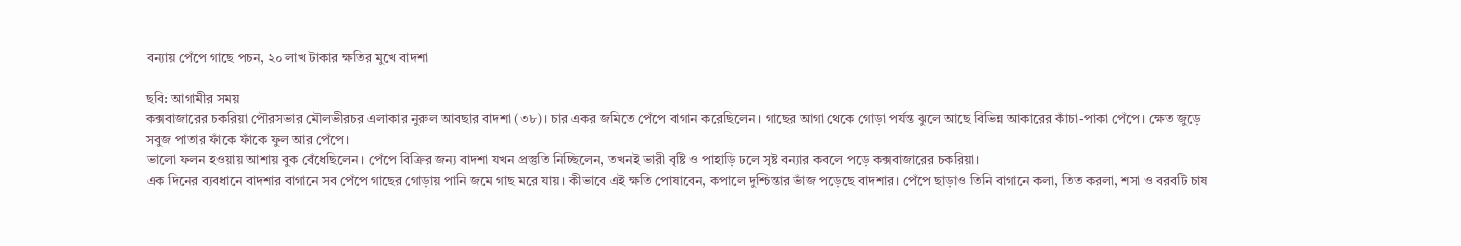বন্যায় পেঁপে গাছে পচন, ২০ লাখ টাকার ক্ষতির মুখে বাদশা

ছবি: আগামীর সময়
কক্সবাজারের চকরিয়া পৌরসভার মৌলভীরচর এলাকার নুরুল আবছার বাদশা (৩৮)। চার একর জমিতে পেঁপে বাগান করেছিলেন। গাছের আগা থেকে গোড়া পর্যন্ত ঝুলে আছে বিভিন্ন আকারের কাঁচা-পাকা পেঁপে। ক্ষেত জুড়ে সবুজ পাতার ফাঁকে ফাঁকে ফুল আর পেঁপে।
ভালো ফলন হওয়ায় আশায় বুক বেঁধেছিলেন। পেঁপে বিক্রির জন্য বাদশা যখন প্রস্তুতি নিচ্ছিলেন, তখনই ভারী বৃষ্টি ও পাহাড়ি ঢলে সৃষ্ট বন্যার কবলে পড়ে কক্সবাজারের চকরিয়া।
এক দিনের ব্যবধানে বাদশার বাগানে সব পেঁপে গাছের গোড়ায় পানি জমে গাছ মরে যায়। কীভাবে এই ক্ষতি পোষাবেন, কপালে দুশ্চিন্তার ভাঁজ পড়েছে বাদশার। পেঁপে ছাড়াও তিনি বাগানে কলা, তিত করলা, শসা ও বরবটি চাষ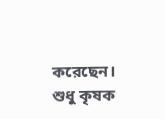করেছেন। শুধু কৃষক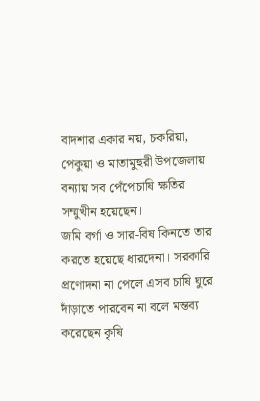বাদশার একার নয়, চকরিয়া, পেকুয়া ও মাতামুহুরী উপজেলায় বন্যায় সব পেঁপেচাষি ক্ষতির সম্মুখীন হয়েছেন।
জমি বর্গা ও সার-বিষ কিনতে তার করতে হয়েছে ধারদেনা। সরকারি প্রণোদনা না পেলে এসব চাষি ঘুরে দাঁড়াতে পারবেন না বলে মন্তব্য করেছেন কৃষি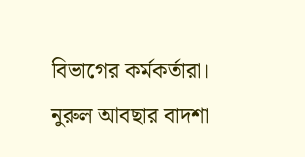বিভাগের কর্মকর্তারা।
নুরুল আবছার বাদশা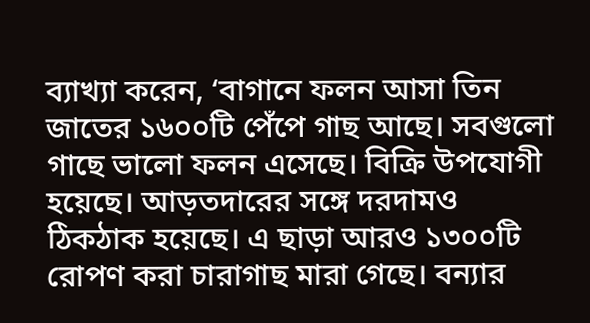ব্যাখ্যা করেন, ‘বাগানে ফলন আসা তিন জাতের ১৬০০টি পেঁপে গাছ আছে। সবগুলো গাছে ভালো ফলন এসেছে। বিক্রি উপযোগী হয়েছে। আড়তদারের সঙ্গে দরদামও ঠিকঠাক হয়েছে। এ ছাড়া আরও ১৩০০টি রোপণ করা চারাগাছ মারা গেছে। বন্যার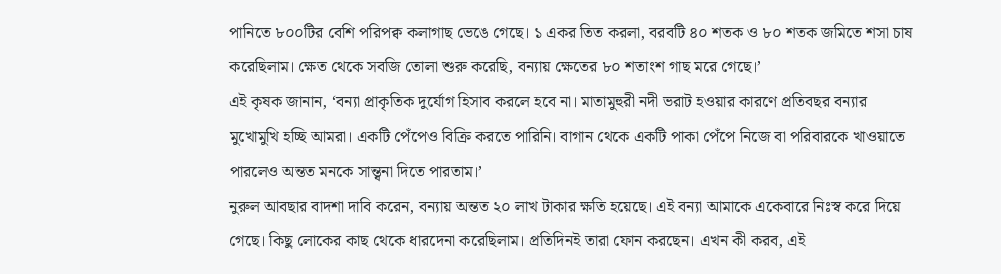পানিতে ৮০০টির বেশি পরিপক্ব কলাগাছ ভেঙে গেছে। ১ একর তিত করলা, বরবটি ৪০ শতক ও ৮০ শতক জমিতে শসা চাষ করেছিলাম। ক্ষেত থেকে সবজি তোলা শুরু করেছি, বন্যায় ক্ষেতের ৮০ শতাংশ গাছ মরে গেছে।’
এই কৃষক জানান, ‘বন্যা প্রাকৃতিক দুর্যোগ হিসাব করলে হবে না। মাতামুহুরী নদী ভরাট হওয়ার কারণে প্রতিবছর বন্যার মুখোমুখি হচ্ছি আমরা। একটি পেঁপেও বিক্রি করতে পারিনি। বাগান থেকে একটি পাকা পেঁপে নিজে বা পরিবারকে খাওয়াতে পারলেও অন্তত মনকে সান্ত্বনা দিতে পারতাম।’
নুরুল আবছার বাদশা দাবি করেন, বন্যায় অন্তত ২০ লাখ টাকার ক্ষতি হয়েছে। এই বন্যা আমাকে একেবারে নিঃস্ব করে দিয়ে গেছে। কিছু লোকের কাছ থেকে ধারদেনা করেছিলাম। প্রতিদিনই তারা ফোন করছেন। এখন কী করব, এই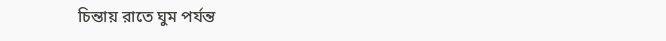চিন্তায় রাতে ঘুম পর্যন্ত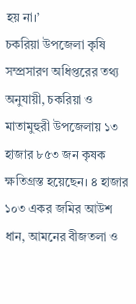হয় না।’
চকরিয়া উপজেলা কৃষি সম্প্রসারণ অধিপ্তরের তথ্য অনুযায়ী, চকরিয়া ও মাতামুহুরী উপজেলায় ১৩ হাজার ৮৫৩ জন কৃষক ক্ষতিগ্রস্ত হয়েছেন। ৪ হাজার ১০৩ একর জমির আউশ ধান, আমনের বীজতলা ও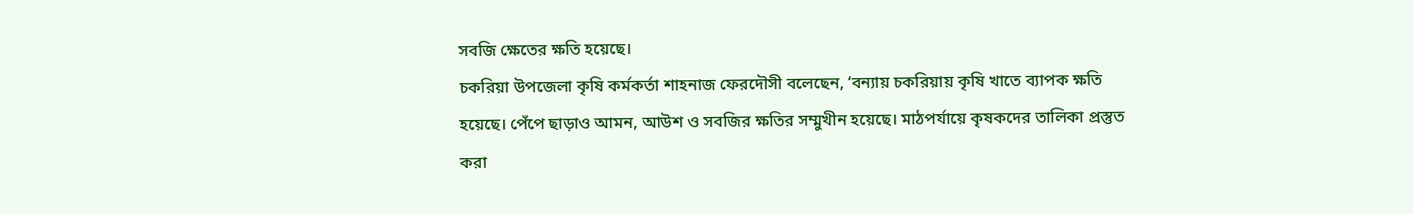সবজি ক্ষেতের ক্ষতি হয়েছে।
চকরিয়া উপজেলা কৃষি কর্মকর্তা শাহনাজ ফেরদৌসী বলেছেন, ‘বন্যায় চকরিয়ায় কৃষি খাতে ব্যাপক ক্ষতি হয়েছে। পেঁপে ছাড়াও আমন, আউশ ও সবজির ক্ষতির সম্মুখীন হয়েছে। মাঠপর্যায়ে কৃষকদের তালিকা প্রস্তুত করা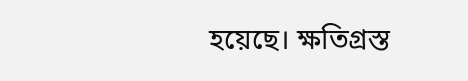হয়েছে। ক্ষতিগ্রস্ত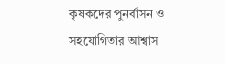কৃষকদের পুনর্বাসন ও সহযোগিতার আশ্বাস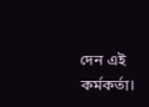দেন এই কর্মকর্তা।